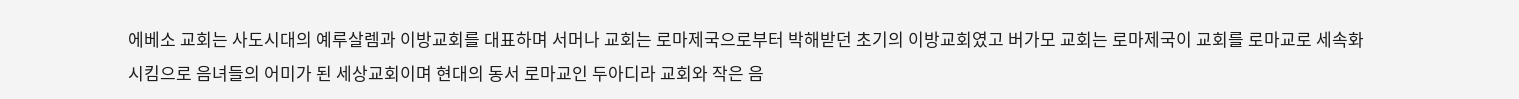에베소 교회는 사도시대의 예루살렘과 이방교회를 대표하며 서머나 교회는 로마제국으로부터 박해받던 초기의 이방교회였고 버가모 교회는 로마제국이 교회를 로마교로 세속화시킴으로 음녀들의 어미가 된 세상교회이며 현대의 동서 로마교인 두아디라 교회와 작은 음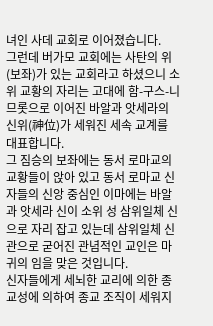녀인 사데 교회로 이어졌습니다.
그런데 버가모 교회에는 사탄의 위(보좌)가 있는 교회라고 하셨으니 소위 교황의 자리는 고대에 함-구스-니므롯으로 이어진 바알과 앗세라의 신위(神位)가 세워진 세속 교계를 대표합니다.
그 짐승의 보좌에는 동서 로마교의 교황들이 앉아 있고 동서 로마교 신자들의 신앙 중심인 이마에는 바알과 앗세라 신이 소위 성 삼위일체 신으로 자리 잡고 있는데 삼위일체 신관으로 굳어진 관념적인 교인은 마귀의 임을 맞은 것입니다.
신자들에게 세뇌한 교리에 의한 종교성에 의하여 종교 조직이 세워지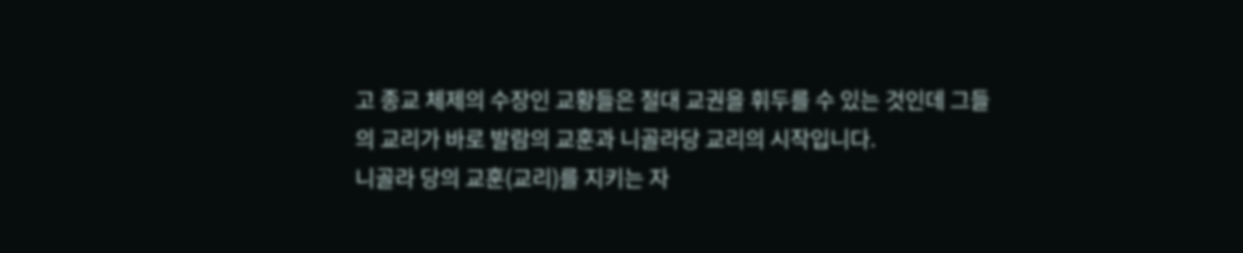고 종교 체제의 수장인 교황들은 절대 교권을 휘두를 수 있는 것인데 그들의 교리가 바로 발람의 교훈과 니골라당 교리의 시작입니다.
니골라 당의 교훈(교리)를 지키는 자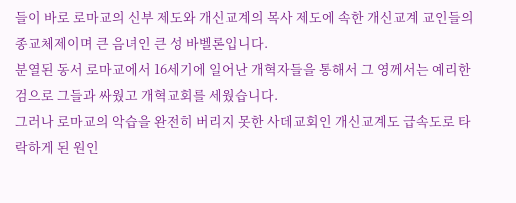들이 바로 로마교의 신부 제도와 개신교계의 목사 제도에 속한 개신교계 교인들의 종교체제이며 큰 음녀인 큰 성 바벨론입니다.
분열된 동서 로마교에서 16세기에 일어난 개혁자들을 통해서 그 영께서는 예리한 검으로 그들과 싸웠고 개혁교회를 세웠습니다.
그러나 로마교의 악습을 완전히 버리지 못한 사데교회인 개신교계도 급속도로 타락하게 된 원인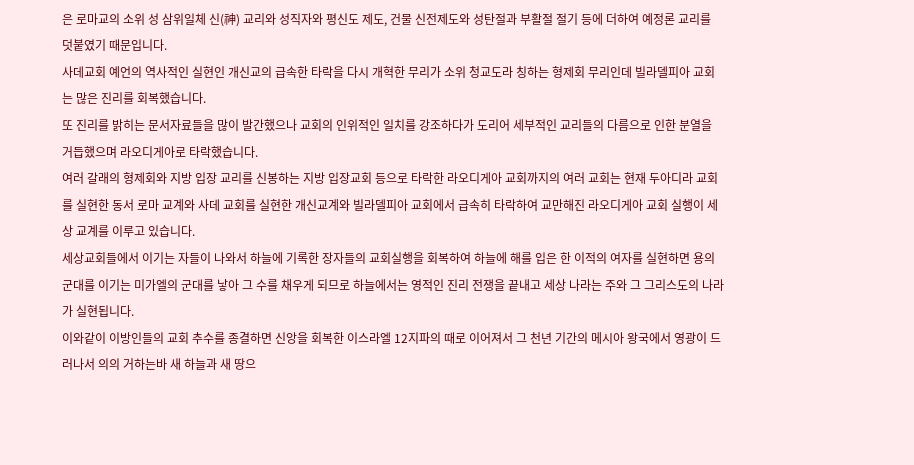은 로마교의 소위 성 삼위일체 신(神) 교리와 성직자와 평신도 제도, 건물 신전제도와 성탄절과 부활절 절기 등에 더하여 예정론 교리를 덧붙였기 때문입니다.
사데교회 예언의 역사적인 실현인 개신교의 급속한 타락을 다시 개혁한 무리가 소위 청교도라 칭하는 형제회 무리인데 빌라델피아 교회는 많은 진리를 회복했습니다.
또 진리를 밝히는 문서자료들을 많이 발간했으나 교회의 인위적인 일치를 강조하다가 도리어 세부적인 교리들의 다름으로 인한 분열을 거듭했으며 라오디게아로 타락했습니다.
여러 갈래의 형제회와 지방 입장 교리를 신봉하는 지방 입장교회 등으로 타락한 라오디게아 교회까지의 여러 교회는 현재 두아디라 교회를 실현한 동서 로마 교계와 사데 교회를 실현한 개신교계와 빌라델피아 교회에서 급속히 타락하여 교만해진 라오디게아 교회 실행이 세상 교계를 이루고 있습니다.
세상교회들에서 이기는 자들이 나와서 하늘에 기록한 장자들의 교회실행을 회복하여 하늘에 해를 입은 한 이적의 여자를 실현하면 용의 군대를 이기는 미가엘의 군대를 낳아 그 수를 채우게 되므로 하늘에서는 영적인 진리 전쟁을 끝내고 세상 나라는 주와 그 그리스도의 나라가 실현됩니다.
이와같이 이방인들의 교회 추수를 종결하면 신앙을 회복한 이스라엘 12지파의 때로 이어져서 그 천년 기간의 메시아 왕국에서 영광이 드러나서 의의 거하는바 새 하늘과 새 땅으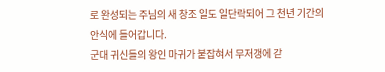로 완성되는 주님의 새 창조 일도 일단락되어 그 천년 기간의 안식에 들어갑니다.
군대 귀신들의 왕인 마귀가 붙잡혀서 무저갱에 갇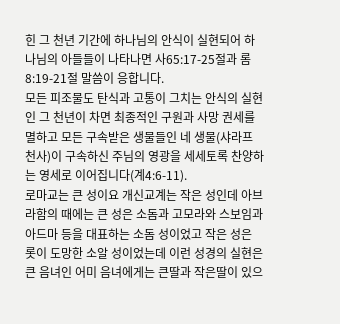힌 그 천년 기간에 하나님의 안식이 실현되어 하나님의 아들들이 나타나면 사65:17-25절과 롬8:19-21절 말씀이 응합니다.
모든 피조물도 탄식과 고통이 그치는 안식의 실현인 그 천년이 차면 최종적인 구원과 사망 권세를 멸하고 모든 구속받은 생물들인 네 생물(샤라프 천사)이 구속하신 주님의 영광을 세세토록 찬양하는 영세로 이어집니다(계4:6-11).
로마교는 큰 성이요 개신교계는 작은 성인데 아브라함의 때에는 큰 성은 소돔과 고모라와 스보임과 아드마 등을 대표하는 소돔 성이었고 작은 성은 롯이 도망한 소알 성이었는데 이런 성경의 실현은 큰 음녀인 어미 음녀에게는 큰딸과 작은딸이 있으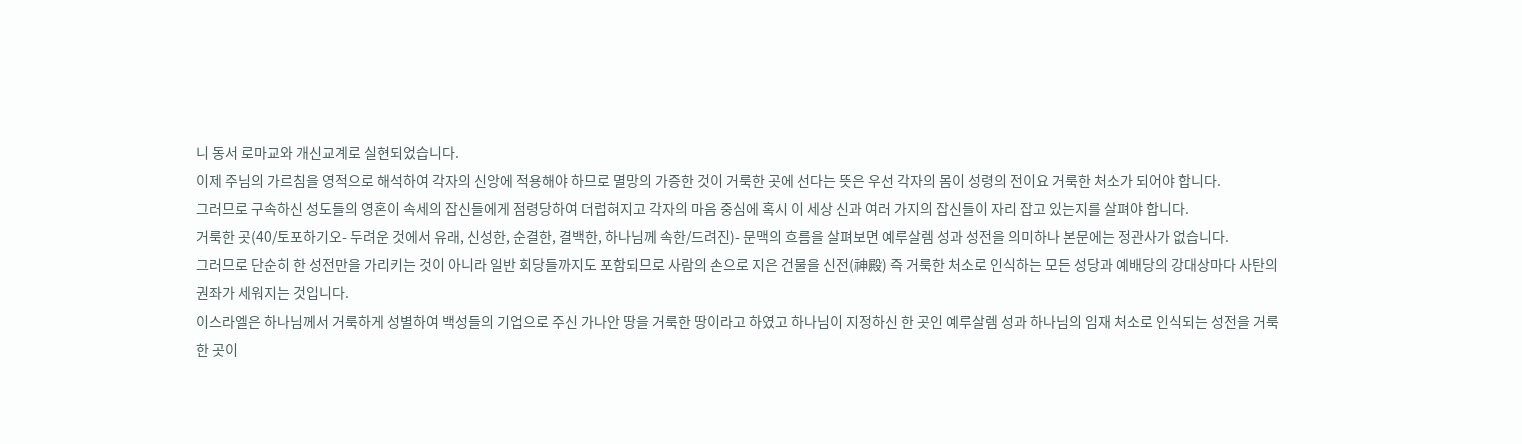니 동서 로마교와 개신교계로 실현되었습니다.
이제 주님의 가르침을 영적으로 해석하여 각자의 신앙에 적용해야 하므로 멸망의 가증한 것이 거룩한 곳에 선다는 뜻은 우선 각자의 몸이 성령의 전이요 거룩한 처소가 되어야 합니다.
그러므로 구속하신 성도들의 영혼이 속세의 잡신들에게 점령당하여 더럽혀지고 각자의 마음 중심에 혹시 이 세상 신과 여러 가지의 잡신들이 자리 잡고 있는지를 살펴야 합니다.
거룩한 곳(40/토포하기오- 두려운 것에서 유래, 신성한, 순결한, 결백한, 하나님께 속한/드려진)- 문맥의 흐름을 살펴보면 예루살렘 성과 성전을 의미하나 본문에는 정관사가 없습니다.
그러므로 단순히 한 성전만을 가리키는 것이 아니라 일반 회당들까지도 포함되므로 사람의 손으로 지은 건물을 신전(神殿) 즉 거룩한 처소로 인식하는 모든 성당과 예배당의 강대상마다 사탄의 권좌가 세워지는 것입니다.
이스라엘은 하나님께서 거룩하게 성별하여 백성들의 기업으로 주신 가나안 땅을 거룩한 땅이라고 하였고 하나님이 지정하신 한 곳인 예루살렘 성과 하나님의 임재 처소로 인식되는 성전을 거룩한 곳이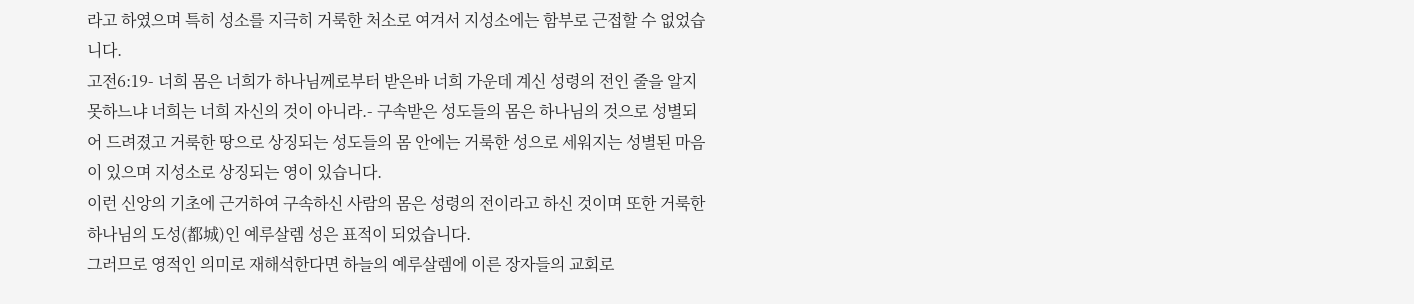라고 하였으며 특히 성소를 지극히 거룩한 처소로 여겨서 지성소에는 함부로 근접할 수 없었습니다.
고전6:19- 너희 몸은 너희가 하나님께로부터 받은바 너희 가운데 계신 성령의 전인 줄을 알지 못하느냐 너희는 너희 자신의 것이 아니라.- 구속받은 성도들의 몸은 하나님의 것으로 성별되어 드려졌고 거룩한 땅으로 상징되는 성도들의 몸 안에는 거룩한 성으로 세워지는 성별된 마음이 있으며 지성소로 상징되는 영이 있습니다.
이런 신앙의 기초에 근거하여 구속하신 사람의 몸은 성령의 전이라고 하신 것이며 또한 거룩한 하나님의 도성(都城)인 예루살렘 성은 표적이 되었습니다.
그러므로 영적인 의미로 재해석한다면 하늘의 예루살렘에 이른 장자들의 교회로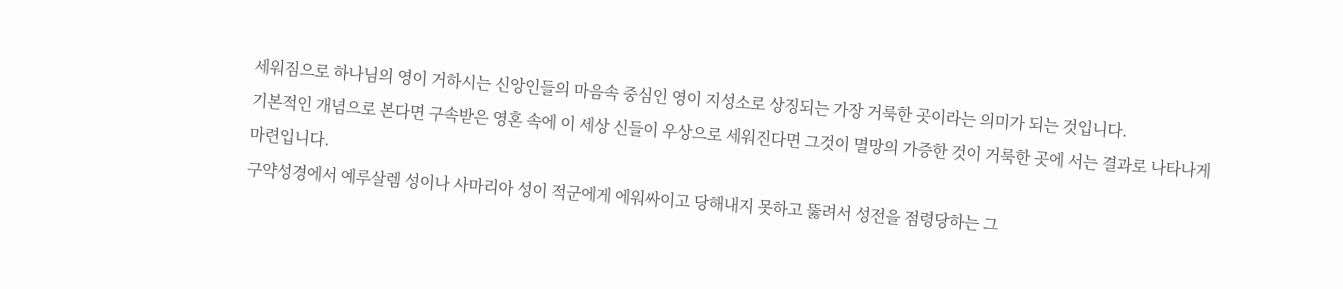세워짐으로 하나님의 영이 거하시는 신앙인들의 마음속 중심인 영이 지성소로 상징되는 가장 거룩한 곳이라는 의미가 되는 것입니다.
기본적인 개념으로 본다면 구속받은 영혼 속에 이 세상 신들이 우상으로 세워진다면 그것이 멸망의 가증한 것이 거룩한 곳에 서는 결과로 나타나게 마련입니다.
구약성경에서 예루살렘 성이나 사마리아 성이 적군에게 에워싸이고 당해내지 못하고 뚫려서 성전을 점령당하는 그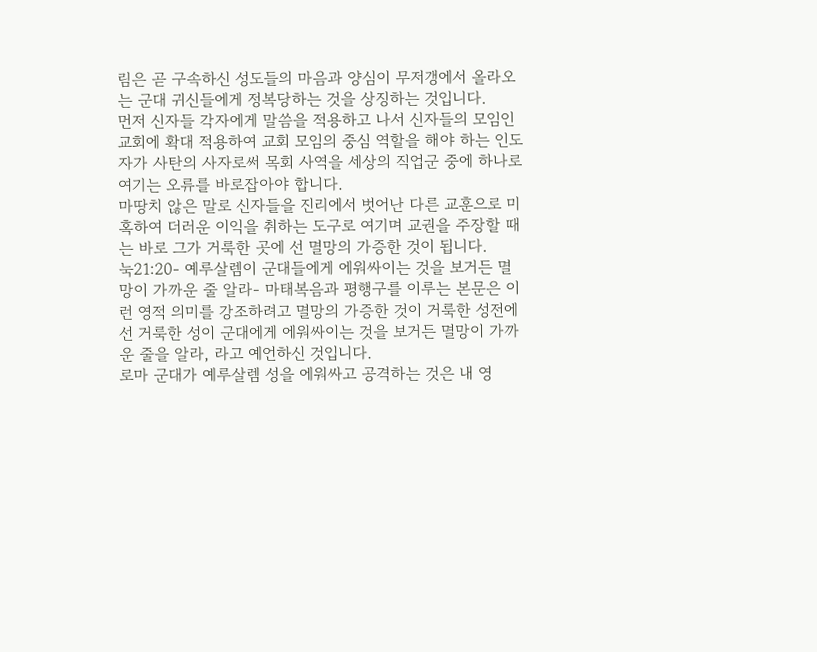림은 곧 구속하신 성도들의 마음과 양심이 무저갱에서 올라오는 군대 귀신들에게 정복당하는 것을 상징하는 것입니다.
먼저 신자들 각자에게 말씀을 적용하고 나서 신자들의 모임인 교회에 확대 적용하여 교회 모임의 중심 역할을 해야 하는 인도자가 사탄의 사자로써 목회 사역을 세상의 직업군 중에 하나로 여기는 오류를 바로잡아야 합니다.
마땅치 않은 말로 신자들을 진리에서 벗어난 다른 교훈으로 미혹하여 더러운 이익을 취하는 도구로 여기며 교권을 주장할 때는 바로 그가 거룩한 곳에 선 멸망의 가증한 것이 됩니다.
눅21:20- 예루살렘이 군대들에게 에워싸이는 것을 보거든 멸망이 가까운 줄 알라- 마태복음과 평행구를 이루는 본문은 이런 영적 의미를 강조하려고 멸망의 가증한 것이 거룩한 성전에 선 거룩한 성이 군대에게 에워싸이는 것을 보거든 멸망이 가까운 줄을 알라, 라고 예언하신 것입니다.
로마 군대가 예루살렘 성을 에워싸고 공격하는 것은 내 영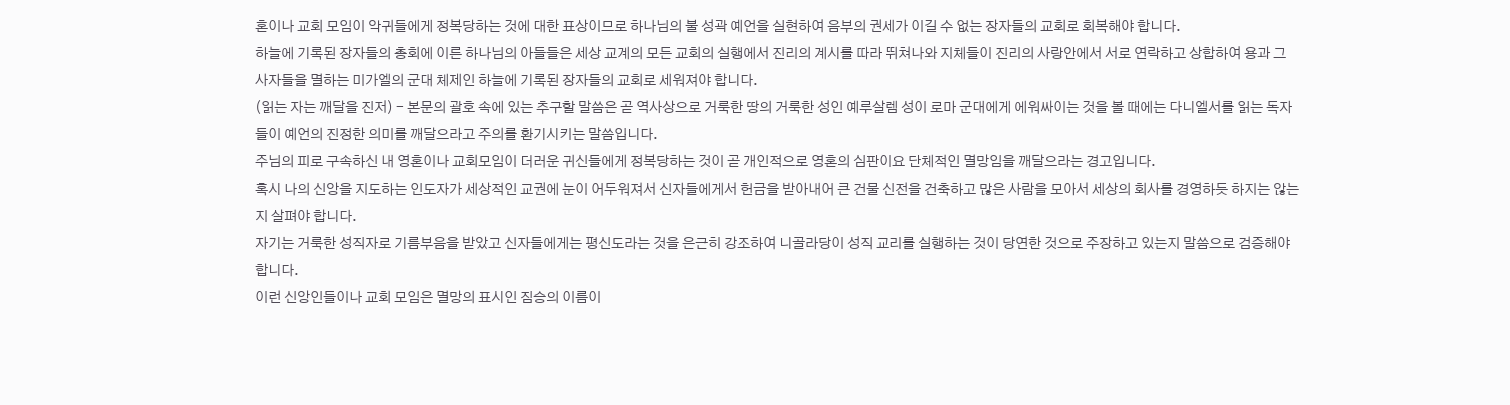혼이나 교회 모임이 악귀들에게 정복당하는 것에 대한 표상이므로 하나님의 불 성곽 예언을 실현하여 음부의 권세가 이길 수 없는 장자들의 교회로 회복해야 합니다.
하늘에 기록된 장자들의 총회에 이른 하나님의 아들들은 세상 교계의 모든 교회의 실행에서 진리의 계시를 따라 뛰쳐나와 지체들이 진리의 사랑안에서 서로 연락하고 상합하여 용과 그 사자들을 멸하는 미가엘의 군대 체제인 하늘에 기록된 장자들의 교회로 세워져야 합니다.
(읽는 자는 깨달을 진저) - 본문의 괄호 속에 있는 추구할 말씀은 곧 역사상으로 거룩한 땅의 거룩한 성인 예루살렘 성이 로마 군대에게 에워싸이는 것을 볼 때에는 다니엘서를 읽는 독자들이 예언의 진정한 의미를 깨달으라고 주의를 환기시키는 말씀입니다.
주님의 피로 구속하신 내 영혼이나 교회모임이 더러운 귀신들에게 정복당하는 것이 곧 개인적으로 영혼의 심판이요 단체적인 멸망임을 깨달으라는 경고입니다.
혹시 나의 신앙을 지도하는 인도자가 세상적인 교권에 눈이 어두워져서 신자들에게서 헌금을 받아내어 큰 건물 신전을 건축하고 많은 사람을 모아서 세상의 회사를 경영하듯 하지는 않는지 살펴야 합니다.
자기는 거룩한 성직자로 기름부음을 받았고 신자들에게는 평신도라는 것을 은근히 강조하여 니골라당이 성직 교리를 실행하는 것이 당연한 것으로 주장하고 있는지 말씀으로 검증해야 합니다.
이런 신앙인들이나 교회 모임은 멸망의 표시인 짐승의 이름이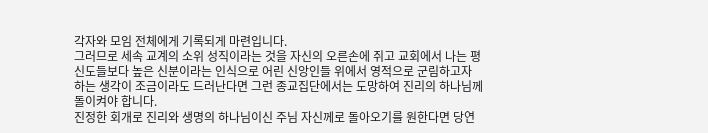각자와 모임 전체에게 기록되게 마련입니다.
그러므로 세속 교계의 소위 성직이라는 것을 자신의 오른손에 쥐고 교회에서 나는 평신도들보다 높은 신분이라는 인식으로 어린 신앙인들 위에서 영적으로 군림하고자 하는 생각이 조금이라도 드러난다면 그런 종교집단에서는 도망하여 진리의 하나님께 돌이켜야 합니다.
진정한 회개로 진리와 생명의 하나님이신 주님 자신께로 돌아오기를 원한다면 당연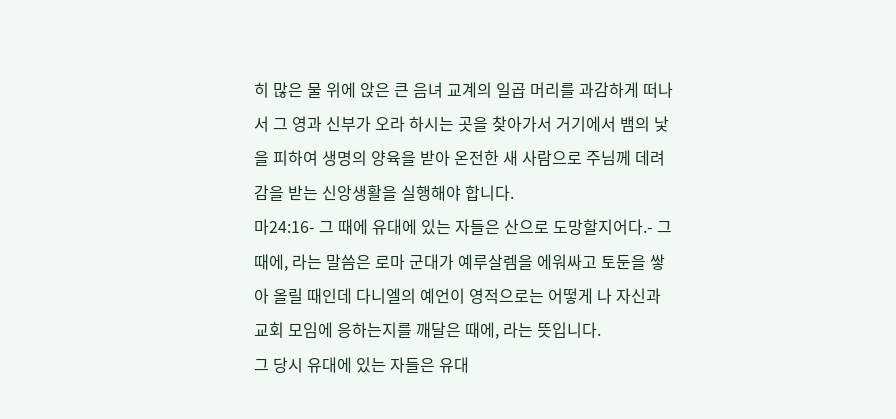히 많은 물 위에 앉은 큰 음녀 교계의 일곱 머리를 과감하게 떠나서 그 영과 신부가 오라 하시는 곳을 찾아가서 거기에서 뱀의 낯을 피하여 생명의 양육을 받아 온전한 새 사람으로 주님께 데려감을 받는 신앙생활을 실행해야 합니다.
마24:16- 그 때에 유대에 있는 자들은 산으로 도망할지어다.- 그때에, 라는 말씀은 로마 군대가 예루살렘을 에워싸고 토둔을 쌓아 올릴 때인데 다니엘의 예언이 영적으로는 어떻게 나 자신과 교회 모임에 응하는지를 깨달은 때에, 라는 뜻입니다.
그 당시 유대에 있는 자들은 유대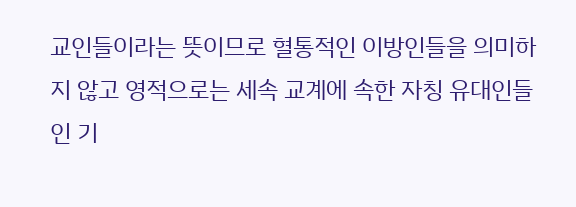교인들이라는 뜻이므로 혈통적인 이방인들을 의미하지 않고 영적으로는 세속 교계에 속한 자칭 유대인들인 기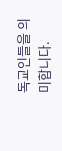독교인들을 의미합니다.